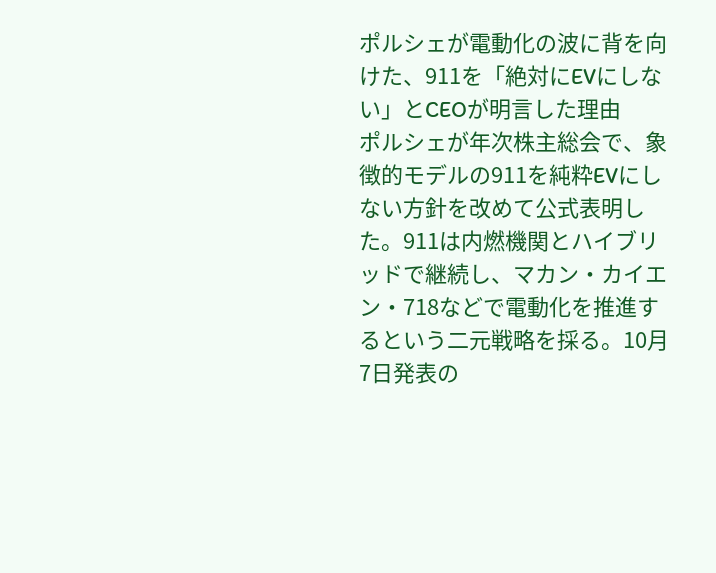ポルシェが電動化の波に背を向けた、911を「絶対にEVにしない」とCEOが明言した理由
ポルシェが年次株主総会で、象徴的モデルの911を純粋EVにしない方針を改めて公式表明した。911は内燃機関とハイブリッドで継続し、マカン・カイエン・718などで電動化を推進するという二元戦略を採る。10月7日発表の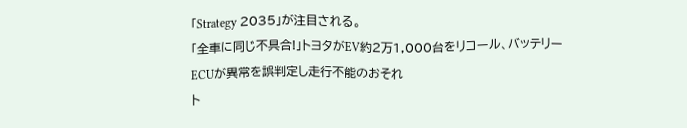「Strategy 2035」が注目される。
「全車に同じ不具合!」トヨタがEV約2万1,000台をリコール、バッテリーECUが異常を誤判定し走行不能のおそれ
ト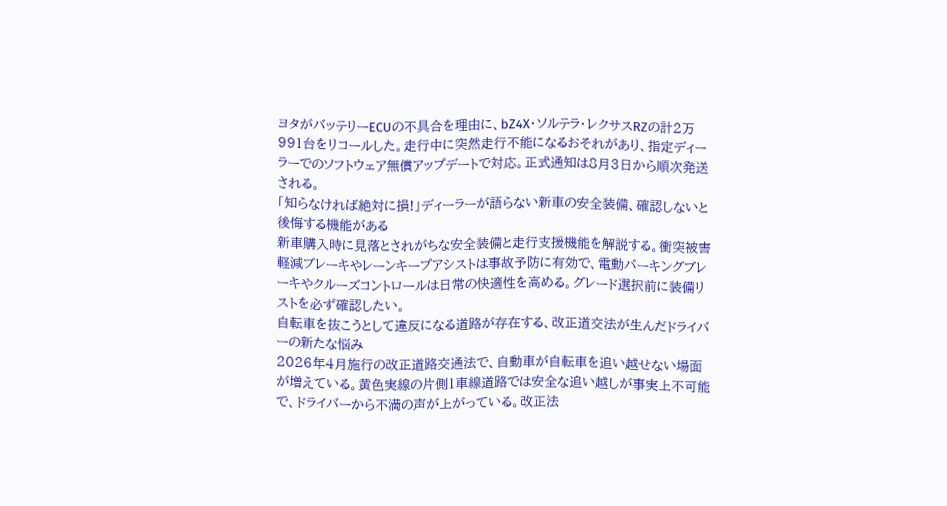ヨタがバッテリーECUの不具合を理由に、bZ4X・ソルテラ・レクサスRZの計2万991台をリコールした。走行中に突然走行不能になるおそれがあり、指定ディーラーでのソフトウェア無償アップデートで対応。正式通知は8月3日から順次発送される。
「知らなければ絶対に損!」ディーラーが語らない新車の安全装備、確認しないと後悔する機能がある
新車購入時に見落とされがちな安全装備と走行支援機能を解説する。衝突被害軽減ブレーキやレーンキープアシストは事故予防に有効で、電動パーキングブレーキやクルーズコントロールは日常の快適性を高める。グレード選択前に装備リストを必ず確認したい。
自転車を抜こうとして違反になる道路が存在する、改正道交法が生んだドライバーの新たな悩み
2026年4月施行の改正道路交通法で、自動車が自転車を追い越せない場面が増えている。黄色実線の片側1車線道路では安全な追い越しが事実上不可能で、ドライバーから不満の声が上がっている。改正法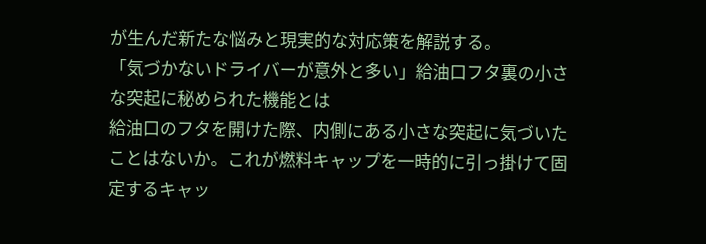が生んだ新たな悩みと現実的な対応策を解説する。
「気づかないドライバーが意外と多い」給油口フタ裏の小さな突起に秘められた機能とは
給油口のフタを開けた際、内側にある小さな突起に気づいたことはないか。これが燃料キャップを一時的に引っ掛けて固定するキャッ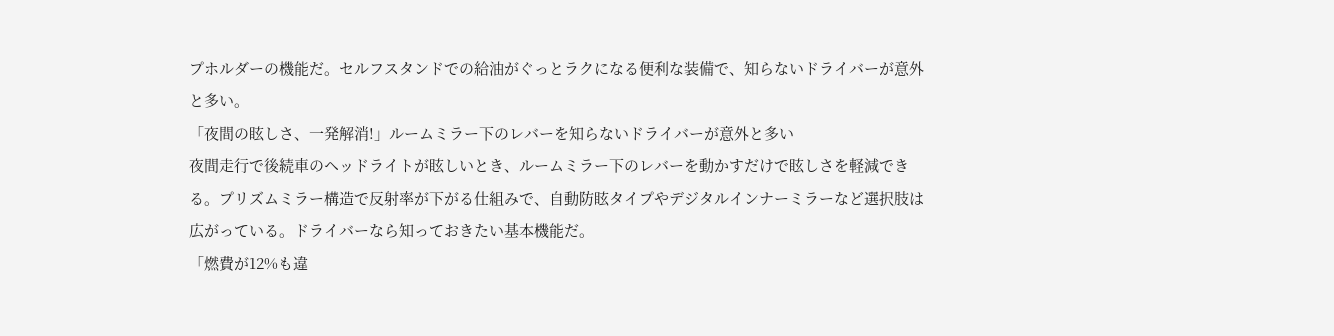プホルダーの機能だ。セルフスタンドでの給油がぐっとラクになる便利な装備で、知らないドライバーが意外と多い。
「夜間の眩しさ、一発解消!」ルームミラー下のレバーを知らないドライバーが意外と多い
夜間走行で後続車のヘッドライトが眩しいとき、ルームミラー下のレバーを動かすだけで眩しさを軽減できる。プリズムミラー構造で反射率が下がる仕組みで、自動防眩タイプやデジタルインナーミラーなど選択肢は広がっている。ドライバーなら知っておきたい基本機能だ。
「燃費が12%も違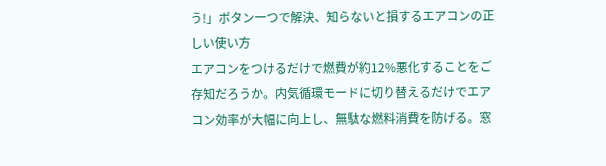う!」ボタン一つで解決、知らないと損するエアコンの正しい使い方
エアコンをつけるだけで燃費が約12%悪化することをご存知だろうか。内気循環モードに切り替えるだけでエアコン効率が大幅に向上し、無駄な燃料消費を防げる。窓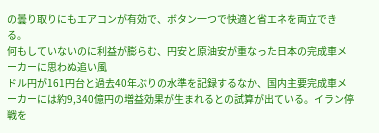の曇り取りにもエアコンが有効で、ボタン一つで快適と省エネを両立できる。
何もしていないのに利益が膨らむ、円安と原油安が重なった日本の完成車メーカーに思わぬ追い風
ドル円が161円台と過去40年ぶりの水準を記録するなか、国内主要完成車メーカーには約9,340億円の増益効果が生まれるとの試算が出ている。イラン停戦を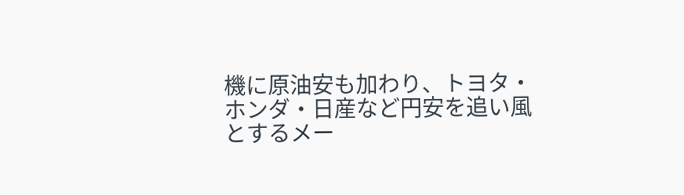機に原油安も加わり、トヨタ・ホンダ・日産など円安を追い風とするメー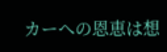カーへの恩恵は想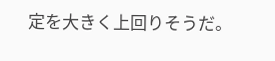定を大きく上回りそうだ。